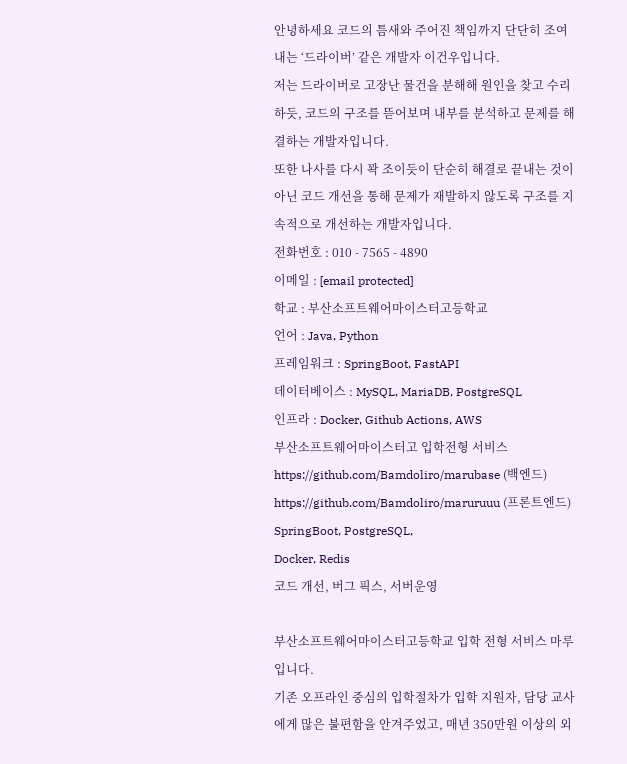안녕하세요 코드의 틈새와 주어진 책임까지 단단히 조여내는 ‘드라이버’ 같은 개발자 이건우입니다.
저는 드라이버로 고장난 물건을 분해해 원인을 찾고 수리하듯, 코드의 구조를 뜯어보며 내부를 분석하고 문제를 해결하는 개발자입니다.
또한 나사를 다시 꽉 조이듯이 단순히 해결로 끝내는 것이 아닌 코드 개선을 통해 문제가 재발하지 않도록 구조를 지속적으로 개선하는 개발자입니다.
전화번호 : 010 - 7565 - 4890
이메일 : [email protected]
학교 : 부산소프트웨어마이스터고등학교
언어 : Java, Python
프레임워크 : SpringBoot, FastAPI
데이터베이스 : MySQL, MariaDB, PostgreSQL
인프라 : Docker, Github Actions, AWS
부산소프트웨어마이스터고 입학전형 서비스
https://github.com/Bamdoliro/marubase (백엔드)
https://github.com/Bamdoliro/maruruuu (프론트엔드)
SpringBoot, PostgreSQL,
Docker, Redis
코드 개선, 버그 픽스, 서버운영

부산소프트웨어마이스터고등학교 입학 전형 서비스 마루입니다.
기존 오프라인 중심의 입학절차가 입학 지원자, 담당 교사에게 많은 불편함을 안겨주었고, 매년 350만원 이상의 외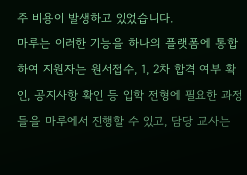주 비용이 발생하고 있었습니다.
마루는 이러한 기능을 하나의 플랫폼에 통합하여 지원자는 원서접수, 1, 2차 합격 여부 확인, 공지사항 확인 등 입학 전형에 필요한 과정들을 마루에서 진행할 수 있고, 담당 교사는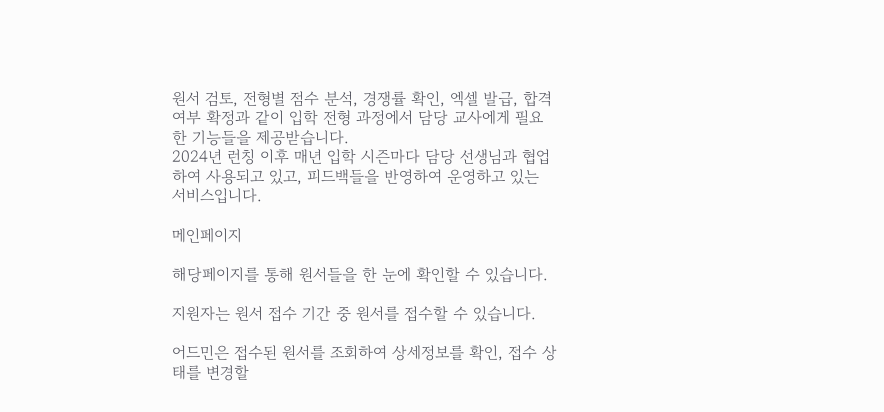원서 검토, 전형별 점수 분석, 경쟁률 확인, 엑셀 발급, 합격 여부 확정과 같이 입학 전형 과정에서 담당 교사에게 필요한 기능들을 제공받습니다.
2024년 런칭 이후 매년 입학 시즌마다 담당 선생님과 협업하여 사용되고 있고, 피드백들을 반영하여 운영하고 있는 서비스입니다.

메인페이지

해당페이지를 통해 원서들을 한 눈에 확인할 수 있습니다.

지원자는 원서 접수 기간 중 원서를 접수할 수 있습니다.

어드민은 접수된 원서를 조회하여 상세정보를 확인, 접수 상태를 변경할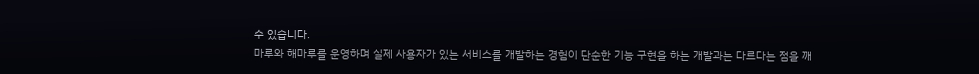수 있습니다.
마루와 해마루를 운영하며 실제 사용자가 있는 서비스를 개발하는 경험이 단순한 기능 구현을 하는 개발과는 다르다는 점을 깨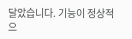달았습니다. 기능이 정상적으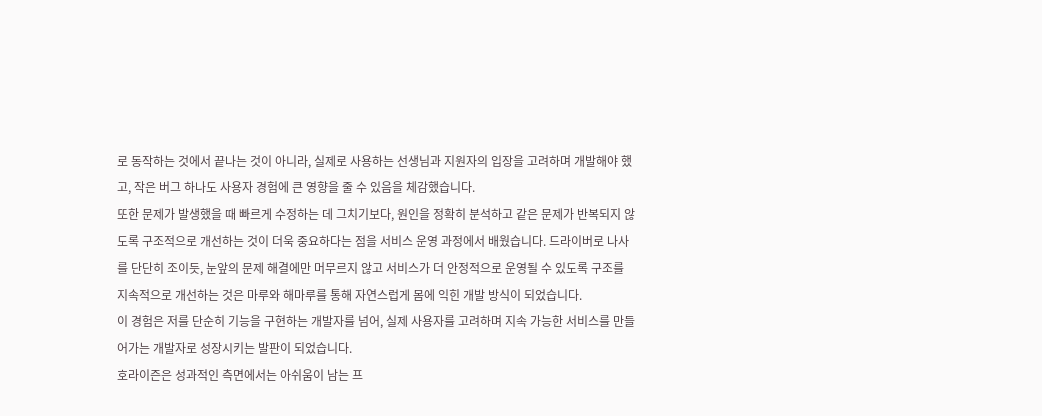로 동작하는 것에서 끝나는 것이 아니라, 실제로 사용하는 선생님과 지원자의 입장을 고려하며 개발해야 했고, 작은 버그 하나도 사용자 경험에 큰 영향을 줄 수 있음을 체감했습니다.
또한 문제가 발생했을 때 빠르게 수정하는 데 그치기보다, 원인을 정확히 분석하고 같은 문제가 반복되지 않도록 구조적으로 개선하는 것이 더욱 중요하다는 점을 서비스 운영 과정에서 배웠습니다. 드라이버로 나사를 단단히 조이듯, 눈앞의 문제 해결에만 머무르지 않고 서비스가 더 안정적으로 운영될 수 있도록 구조를 지속적으로 개선하는 것은 마루와 해마루를 통해 자연스럽게 몸에 익힌 개발 방식이 되었습니다.
이 경험은 저를 단순히 기능을 구현하는 개발자를 넘어, 실제 사용자를 고려하며 지속 가능한 서비스를 만들어가는 개발자로 성장시키는 발판이 되었습니다.
호라이즌은 성과적인 측면에서는 아쉬움이 남는 프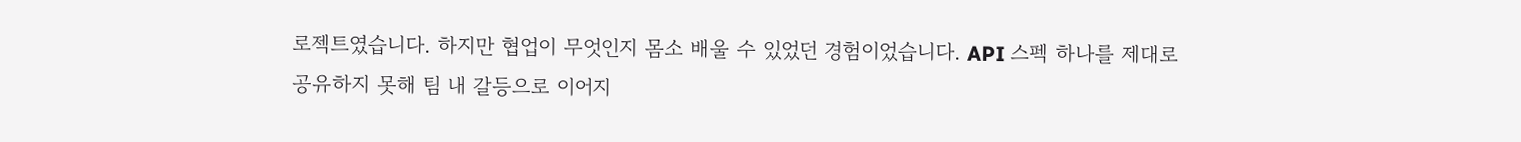로젝트였습니다. 하지만 협업이 무엇인지 몸소 배울 수 있었던 경험이었습니다. API 스펙 하나를 제대로 공유하지 못해 팀 내 갈등으로 이어지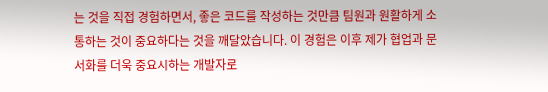는 것을 직접 경험하면서, 좋은 코드를 작성하는 것만큼 팀원과 원활하게 소통하는 것이 중요하다는 것을 깨달았습니다. 이 경험은 이후 제가 협업과 문서화를 더욱 중요시하는 개발자로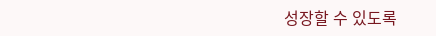성장할 수 있도록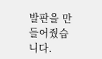발판을 만들어줬습니다.